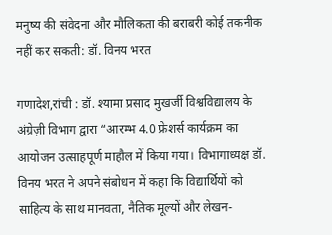मनुष्य की संवेदना और मौलिकता की बराबरी कोई तकनीक नहीं कर सकती: डॉ. विनय भरत

गणादेश,रांची : डॉ. श्यामा प्रसाद मुखर्जी विश्वविद्यालय के अंग्रेज़ी विभाग द्वारा “आरम्भ 4.0 फ्रेशर्स कार्यक्रम का आयोजन उत्साहपूर्ण माहौल में किया गया। विभागाध्यक्ष डॉ. विनय भरत ने अपने संबोधन में कहा कि विद्यार्थियों को साहित्य के साथ मानवता, नैतिक मूल्यों और लेखन-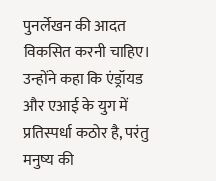पुनर्लेखन की आदत विकसित करनी चाहिए। उन्होंने कहा कि एंड्रॉयड और एआई के युग में प्रतिस्पर्धा कठोर है, परंतु मनुष्य की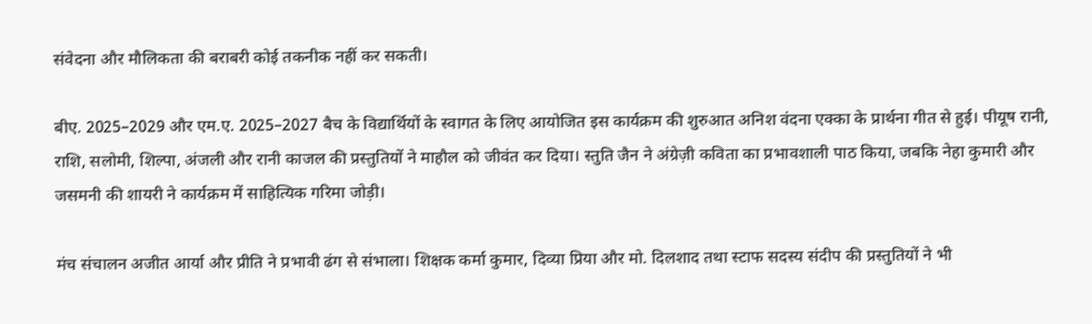संवेदना और मौलिकता की बराबरी कोई तकनीक नहीं कर सकती।

बीए. 2025–2029 और एम.ए. 2025–2027 बैच के विद्यार्थियों के स्वागत के लिए आयोजित इस कार्यक्रम की शुरुआत अनिश वंदना एक्का के प्रार्थना गीत से हुई। पीयूष रानी, राशि, सलोमी, शिल्पा, अंजली और रानी काजल की प्रस्तुतियों ने माहौल को जीवंत कर दिया। स्तुति जैन ने अंग्रेज़ी कविता का प्रभावशाली पाठ किया, जबकि नेहा कुमारी और जसमनी की शायरी ने कार्यक्रम में साहित्यिक गरिमा जोड़ी।

मंच संचालन अजीत आर्या और प्रीति ने प्रभावी ढंग से संभाला। शिक्षक कर्मा कुमार, दिव्या प्रिया और मो. दिलशाद तथा स्टाफ सदस्य संदीप की प्रस्तुतियों ने भी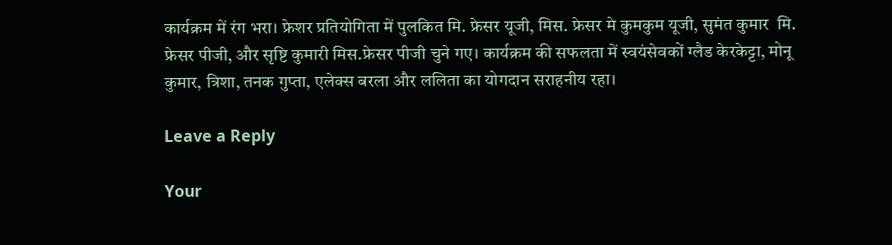कार्यक्रम में रंग भरा। फ्रेशर प्रतियोगिता में पुलकित मि. फ्रेसर यूजी, मिस. फ्रेसर मे कुमकुम यूजी, सुमंत कुमार  मि. फ्रेसर पीजी, और सृष्टि कुमारी मिस.फ्रेसर पीजी चुने गए। कार्यक्रम की सफलता में स्वयंसेवकों ग्लैड केरकेट्टा, मोनू कुमार, त्रिशा, तनक गुप्ता, एलेक्स बरला और ललिता का योगदान सराहनीय रहा।

Leave a Reply

Your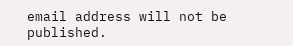email address will not be published.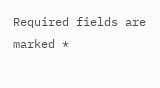Required fields are marked *